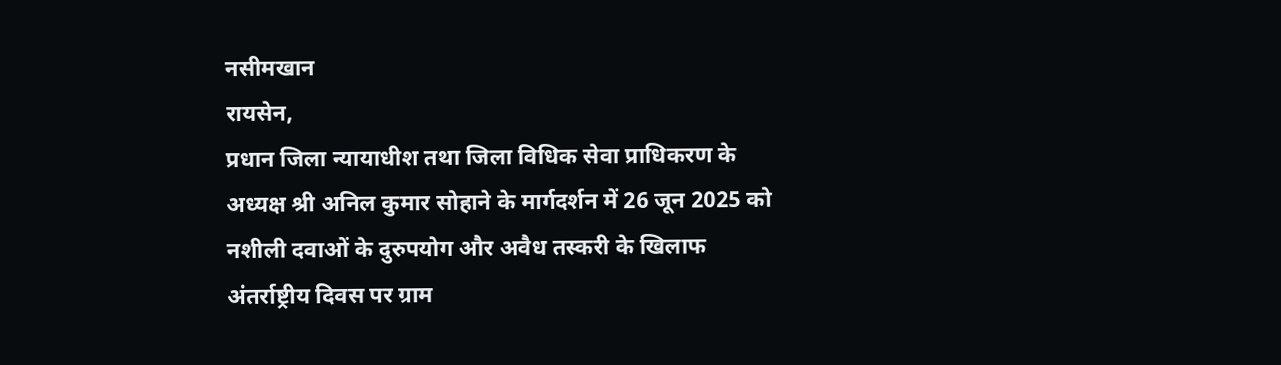नसीमखान
रायसेन,
प्रधान जिला न्यायाधीश तथा जिला विधिक सेवा प्राधिकरण के अध्यक्ष श्री अनिल कुमार सोहाने के मार्गदर्शन में 26 जून 2025 को नशीली दवाओं के दुरुपयोग और अवैध तस्करी के खिलाफ अंतर्राष्ट्रीय दिवस पर ग्राम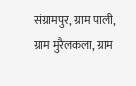संग्रामपुर, ग्राम पाली, ग्राम मुरैलकला, ग्राम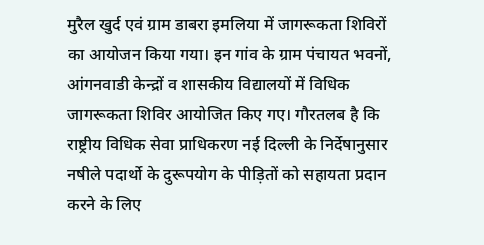मुरैल खुर्द एवं ग्राम डाबरा इमलिया में जागरूकता शिविरों का आयोजन किया गया। इन गांव के ग्राम पंचायत भवनों, आंगनवाडी केन्द्रों व शासकीय विद्यालयों में विधिक जागरूकता शिविर आयोजित किए गए। गौरतलब है कि राष्ट्रीय विधिक सेवा प्राधिकरण नई दिल्ली के निर्देषानुसार नषीले पदार्थो के दुरूपयोग के पीड़ितों को सहायता प्रदान करने के लिए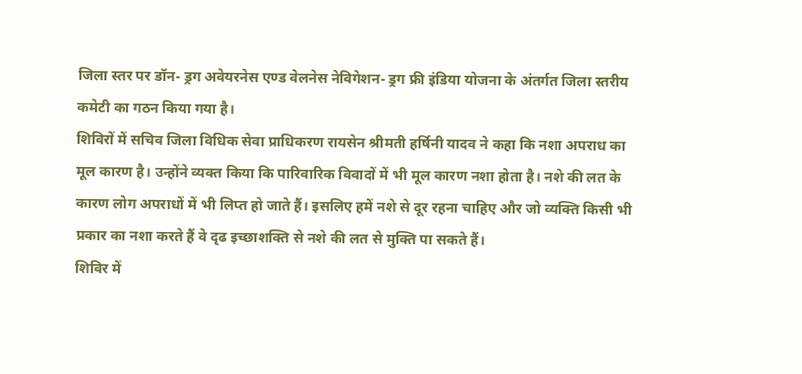जिला स्तर पर डॉन- ड्रग अवेयरनेस एण्ड वेलनेस नेविगेशन- ड्रग फ्री इंडिया योजना के अंतर्गत जिला स्तरीय कमेटी का गठन किया गया है।
शिविरों में सचिव जिला विधिक सेवा प्राधिकरण रायसेन श्रीमती हर्षिनी यादव ने कहा कि नशा अपराध का मूल कारण है। उन्होंने व्यक्त किया कि पारिवारिक विवादों में भी मूल कारण नशा होता है। नशे की लत के कारण लोग अपराधों में भी लिप्त हो जाते हैं। इसलिए हमें नशे से दूर रहना चाहिए और जो व्यक्ति किसी भी प्रकार का नशा करते हैं वे दृढ इच्छाशक्ति से नशे की लत से मुक्ति पा सकते हैं।
शिविर में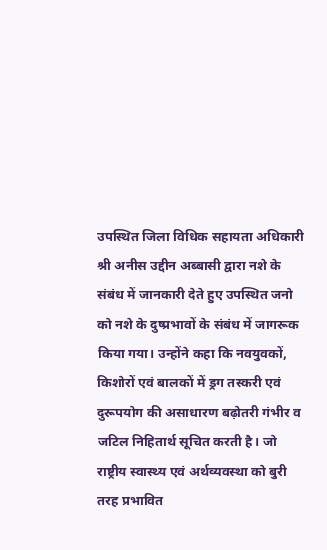उपस्थित जिला विधिक सहायता अधिकारी श्री अनीस उद्दीन अब्बासी द्वारा नशे के संबंध में जानकारी देते हुए उपस्थित जनो को नशे के दुष्प्रभावों के संबंध में जागरूक किया गया। उन्होंने कहा कि नवयुवकों, किशोरों एवं बालकों में ड्रग तस्करी एवं दुरूपयोग की असाधारण बढ़ोतरी गंभीर व जटिल निहितार्थ सूचित करती है। जो राष्ट्रीय स्वास्थ्य एवं अर्थव्यवस्था को बुरी तरह प्रभावित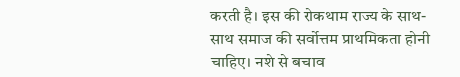करती है। इस की रोकथाम राज्य के साथ-साथ समाज की सर्वोत्तम प्राथमिकता होनी चाहिए। नशे से बचाव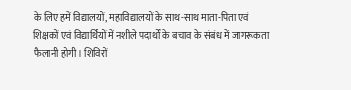के लिए हमें विद्यालयों, महाविद्यालयों के साथ-साथ माता-पिता एवं शिक्षकों एवं विद्यार्थियों में नशीले पदार्थों के बचाव के संबंध में जागरूकता फैलानी होगी। शिविरों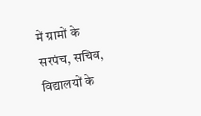में ग्रामों के सरपंच, सचिव, विद्यालयों के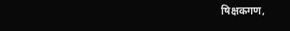षिक्षकगण,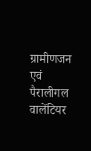ग्रामीणजन एवं पैरालीगल वालेंटियर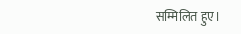सम्मिलित हुए।